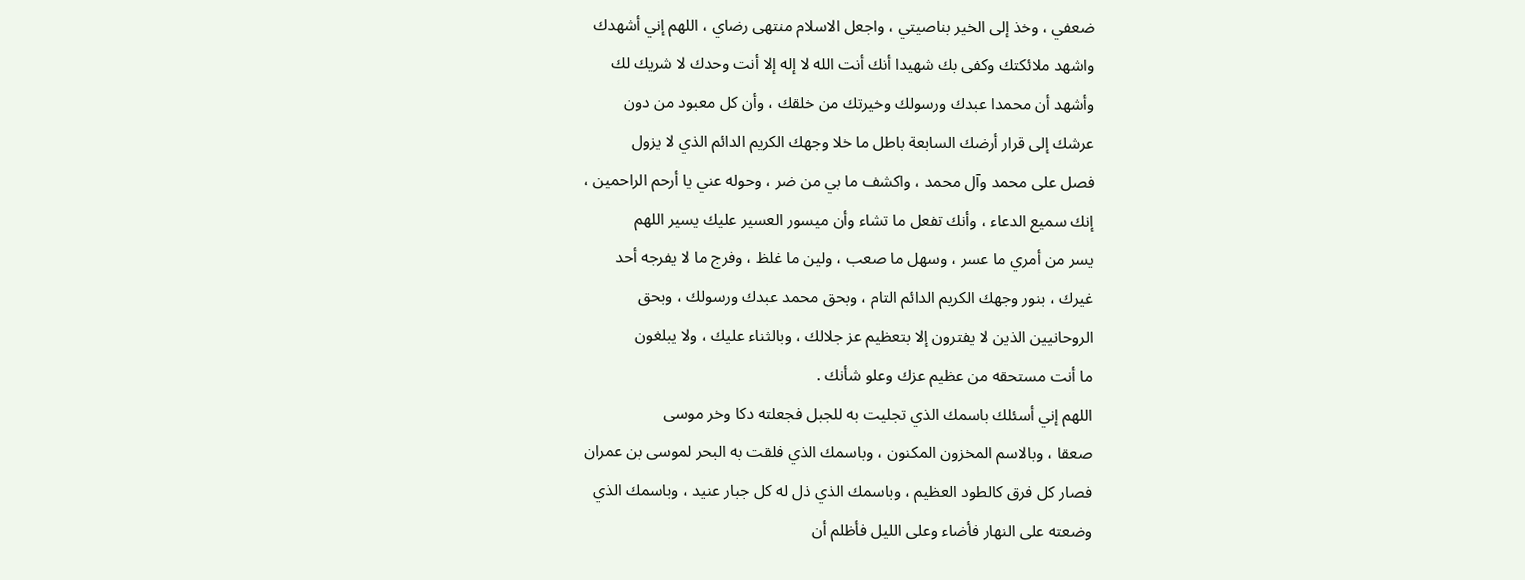ضعفي ، وخذ إلى الخير بناصيتي ، واجعل الاسلام منتهى رضاي ، اللهم إني أشهدك
واشهد ملائكتك وكفى بك شهيدا أنك أنت الله لا إله إلا أنت وحدك لا شريك لك
وأشهد أن محمدا عبدك ورسولك وخيرتك من خلقك ، وأن كل معبود من دون
عرشك إلى قرار أرضك السابعة باطل ما خلا وجهك الكريم الدائم الذي لا يزول
فصل على محمد وآل محمد ، واكشف ما بي من ضر ، وحوله عني يا أرحم الراحمين ،
إنك سميع الدعاء ، وأنك تفعل ما تشاء وأن ميسور العسير عليك يسير اللهم
يسر من أمري ما عسر ، وسهل ما صعب ، ولين ما غلظ ، وفرج ما لا يفرجه أحد
غيرك ، بنور وجهك الكريم الدائم التام ، وبحق محمد عبدك ورسولك ، وبحق
الروحانيين الذين لا يفترون إلا بتعظيم عز جلالك ، وبالثناء عليك ، ولا يبلغون
ما أنت مستحقه من عظيم عزك وعلو شأنك .
اللهم إني أسئلك باسمك الذي تجليت به للجبل فجعلته دكا وخر موسى
صعقا ، وبالاسم المخزون المكنون ، وباسمك الذي فلقت به البحر لموسى بن عمران
فصار كل فرق كالطود العظيم ، وباسمك الذي ذل له كل جبار عنيد ، وباسمك الذي
وضعته على النهار فأضاء وعلى الليل فأظلم أن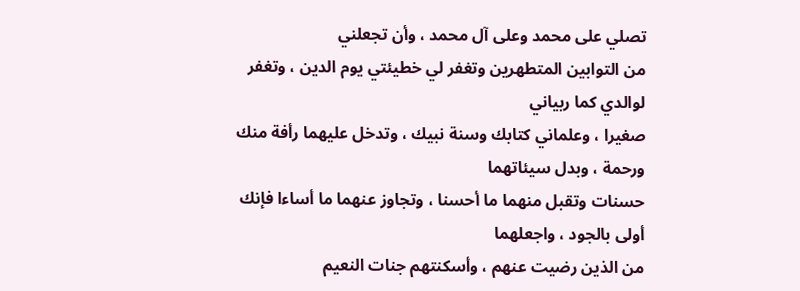تصلي على محمد وعلى آل محمد ، وأن تجعلني
من التوابين المتطهرين وتغفر لي خطيئتي يوم الدين ، وتغفر لوالدي كما ربياني
صغيرا ، وعلماني كتابك وسنة نبيك ، وتدخل عليهما رأفة منك ورحمة ، وبدل سيئاتهما
حسنات وتقبل منهما ما أحسنا ، وتجاوز عنهما ما أساءا فإنك أولى بالجود ، واجعلهما
من الذين رضيت عنهم ، وأسكنتهم جنات النعيم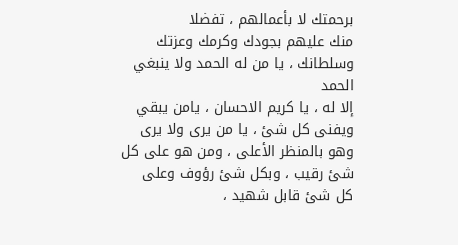برحمتك لا بأعمالهم ، تفضلا
منك عليهم بجودك وكرمك وعزتك وسلطانك ، يا من له الحمد ولا ينبغي الحمد
إلا له ، يا كريم الاحسان ، يامن يبقي ويفنى كل شئ ، يا من يرى ولا يرى
وهو بالمنظر الأعلى ، ومن هو على كل شئ رقيب ، وبكل شئ رؤوف وعلى
كل شئ قابل شهيد ،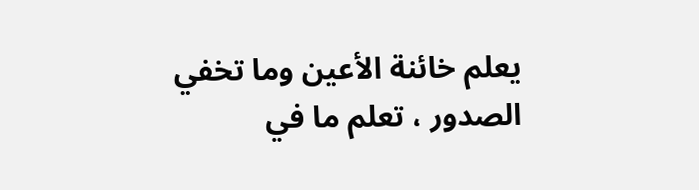يعلم خائنة الأعين وما تخفي الصدور ، تعلم ما في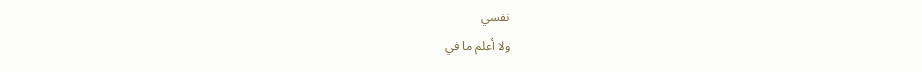نفسي
ولا أعلم ما في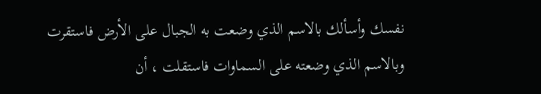نفسك وأسألك بالاسم الذي وضعت به الجبال على الأرض فاستقرت
وبالاسم الذي وضعته على السماوات فاستقلت ، أن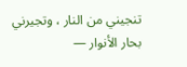تنجيني من النار ، وتجيرني
بحار الأنوار —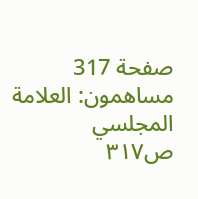صفحة 317
مساهمون: العلامة المجلسي
ص٣١٧